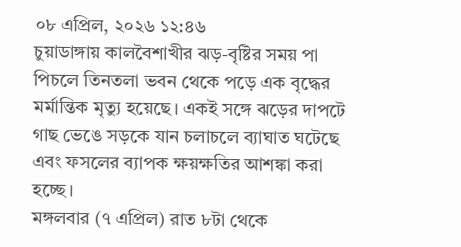০৮ এপ্রিল, ২০২৬ ১২:৪৬
চুয়াডাঙ্গায় কালবৈশাখীর ঝড়-বৃষ্টির সময় পা পিচলে তিনতলা ভবন থেকে পড়ে এক বৃদ্ধের মর্মান্তিক মৃত্যু হয়েছে। একই সঙ্গে ঝড়ের দাপটে গাছ ভেঙে সড়কে যান চলাচলে ব্যাঘাত ঘটেছে এবং ফসলের ব্যাপক ক্ষয়ক্ষতির আশঙ্কা করা হচ্ছে।
মঙ্গলবার (৭ এপ্রিল) রাত ৮টা থেকে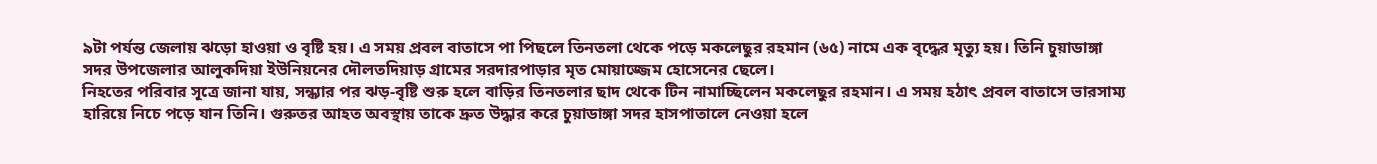৯টা পর্যন্ত জেলায় ঝড়ো হাওয়া ও বৃষ্টি হয়। এ সময় প্রবল বাতাসে পা পিছলে তিনতলা থেকে পড়ে মকলেছুর রহমান (৬৫) নামে এক বৃদ্ধের মৃত্যু হয়। তিনি চুয়াডাঙ্গা সদর উপজেলার আলুকদিয়া ইউনিয়নের দৌলতদিয়াড় গ্রামের সরদারপাড়ার মৃত মোয়াজ্জেম হোসেনের ছেলে।
নিহতের পরিবার সূত্রে জানা যায়, সন্ধ্যার পর ঝড়-বৃষ্টি শুরু হলে বাড়ির তিনতলার ছাদ থেকে টিন নামাচ্ছিলেন মকলেছুর রহমান। এ সময় হঠাৎ প্রবল বাতাসে ভারসাম্য হারিয়ে নিচে পড়ে যান তিনি। গুরুতর আহত অবস্থায় তাকে দ্রুত উদ্ধার করে চুয়াডাঙ্গা সদর হাসপাতালে নেওয়া হলে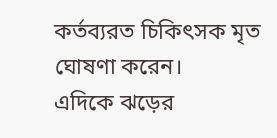কর্তব্যরত চিকিৎসক মৃত ঘোষণা করেন।
এদিকে ঝড়ের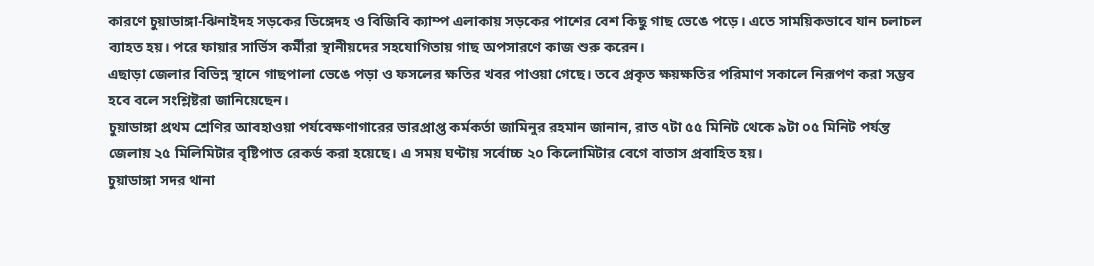কারণে চুয়াডাঙ্গা-ঝিনাইদহ সড়কের ডিঙ্গেদহ ও বিজিবি ক্যাম্প এলাকায় সড়কের পাশের বেশ কিছু গাছ ভেঙে পড়ে। এতে সাময়িকভাবে যান চলাচল ব্যাহত হয়। পরে ফায়ার সার্ভিস কর্মীরা স্থানীয়দের সহযোগিতায় গাছ অপসারণে কাজ শুরু করেন।
এছাড়া জেলার বিভিন্ন স্থানে গাছপালা ভেঙে পড়া ও ফসলের ক্ষতির খবর পাওয়া গেছে। তবে প্রকৃত ক্ষয়ক্ষতির পরিমাণ সকালে নিরূপণ করা সম্ভব হবে বলে সংশ্লিষ্টরা জানিয়েছেন।
চুয়াডাঙ্গা প্রথম শ্রেণির আবহাওয়া পর্যবেক্ষণাগারের ভারপ্রাপ্ত কর্মকর্তা জামিনুর রহমান জানান, রাত ৭টা ৫৫ মিনিট থেকে ৯টা ০৫ মিনিট পর্যন্ত জেলায় ২৫ মিলিমিটার বৃষ্টিপাত রেকর্ড করা হয়েছে। এ সময় ঘণ্টায় সর্বোচ্চ ২০ কিলোমিটার বেগে বাতাস প্রবাহিত হয়।
চুয়াডাঙ্গা সদর থানা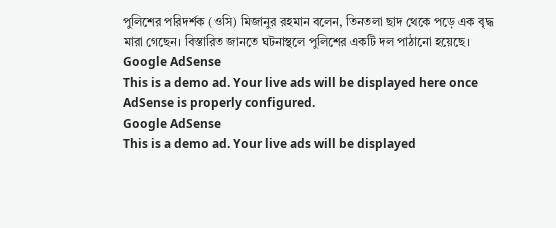পুলিশের পরিদর্শক (ওসি) মিজানুর রহমান বলেন, তিনতলা ছাদ থেকে পড়ে এক বৃদ্ধ মারা গেছেন। বিস্তারিত জানতে ঘটনাস্থলে পুলিশের একটি দল পাঠানো হয়েছে।
Google AdSense
This is a demo ad. Your live ads will be displayed here once AdSense is properly configured.
Google AdSense
This is a demo ad. Your live ads will be displayed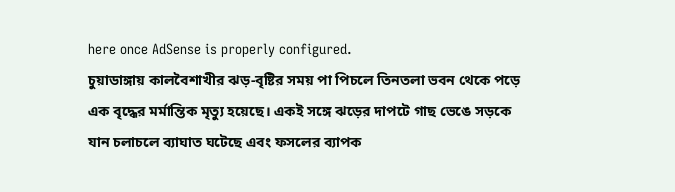here once AdSense is properly configured.
চুয়াডাঙ্গায় কালবৈশাখীর ঝড়-বৃষ্টির সময় পা পিচলে তিনতলা ভবন থেকে পড়ে এক বৃদ্ধের মর্মান্তিক মৃত্যু হয়েছে। একই সঙ্গে ঝড়ের দাপটে গাছ ভেঙে সড়কে যান চলাচলে ব্যাঘাত ঘটেছে এবং ফসলের ব্যাপক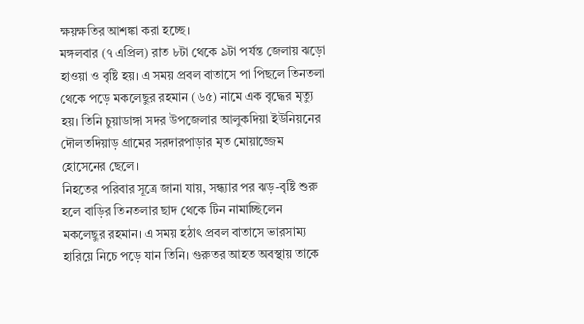ক্ষয়ক্ষতির আশঙ্কা করা হচ্ছে।
মঙ্গলবার (৭ এপ্রিল) রাত ৮টা থেকে ৯টা পর্যন্ত জেলায় ঝড়ো হাওয়া ও বৃষ্টি হয়। এ সময় প্রবল বাতাসে পা পিছলে তিনতলা থেকে পড়ে মকলেছুর রহমান (৬৫) নামে এক বৃদ্ধের মৃত্যু হয়। তিনি চুয়াডাঙ্গা সদর উপজেলার আলুকদিয়া ইউনিয়নের দৌলতদিয়াড় গ্রামের সরদারপাড়ার মৃত মোয়াজ্জেম হোসেনের ছেলে।
নিহতের পরিবার সূত্রে জানা যায়, সন্ধ্যার পর ঝড়-বৃষ্টি শুরু হলে বাড়ির তিনতলার ছাদ থেকে টিন নামাচ্ছিলেন মকলেছুর রহমান। এ সময় হঠাৎ প্রবল বাতাসে ভারসাম্য হারিয়ে নিচে পড়ে যান তিনি। গুরুতর আহত অবস্থায় তাকে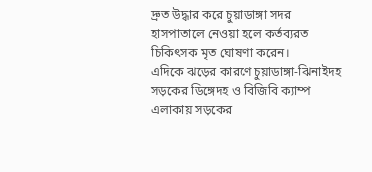দ্রুত উদ্ধার করে চুয়াডাঙ্গা সদর হাসপাতালে নেওয়া হলে কর্তব্যরত চিকিৎসক মৃত ঘোষণা করেন।
এদিকে ঝড়ের কারণে চুয়াডাঙ্গা-ঝিনাইদহ সড়কের ডিঙ্গেদহ ও বিজিবি ক্যাম্প এলাকায় সড়কের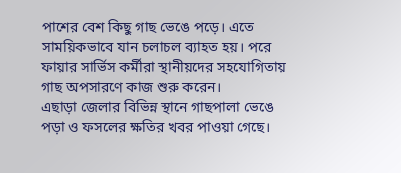পাশের বেশ কিছু গাছ ভেঙে পড়ে। এতে সাময়িকভাবে যান চলাচল ব্যাহত হয়। পরে ফায়ার সার্ভিস কর্মীরা স্থানীয়দের সহযোগিতায় গাছ অপসারণে কাজ শুরু করেন।
এছাড়া জেলার বিভিন্ন স্থানে গাছপালা ভেঙে পড়া ও ফসলের ক্ষতির খবর পাওয়া গেছে।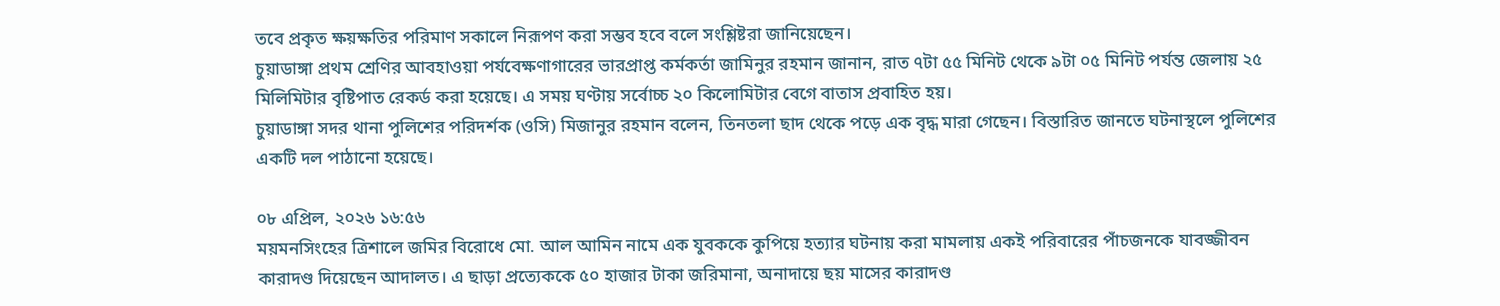তবে প্রকৃত ক্ষয়ক্ষতির পরিমাণ সকালে নিরূপণ করা সম্ভব হবে বলে সংশ্লিষ্টরা জানিয়েছেন।
চুয়াডাঙ্গা প্রথম শ্রেণির আবহাওয়া পর্যবেক্ষণাগারের ভারপ্রাপ্ত কর্মকর্তা জামিনুর রহমান জানান, রাত ৭টা ৫৫ মিনিট থেকে ৯টা ০৫ মিনিট পর্যন্ত জেলায় ২৫ মিলিমিটার বৃষ্টিপাত রেকর্ড করা হয়েছে। এ সময় ঘণ্টায় সর্বোচ্চ ২০ কিলোমিটার বেগে বাতাস প্রবাহিত হয়।
চুয়াডাঙ্গা সদর থানা পুলিশের পরিদর্শক (ওসি) মিজানুর রহমান বলেন, তিনতলা ছাদ থেকে পড়ে এক বৃদ্ধ মারা গেছেন। বিস্তারিত জানতে ঘটনাস্থলে পুলিশের একটি দল পাঠানো হয়েছে।

০৮ এপ্রিল, ২০২৬ ১৬:৫৬
ময়মনসিংহের ত্রিশালে জমির বিরোধে মো. আল আমিন নামে এক যুবককে কুপিয়ে হত্যার ঘটনায় করা মামলায় একই পরিবারের পাঁচজনকে যাবজ্জীবন কারাদণ্ড দিয়েছেন আদালত। এ ছাড়া প্রত্যেককে ৫০ হাজার টাকা জরিমানা, অনাদায়ে ছয় মাসের কারাদণ্ড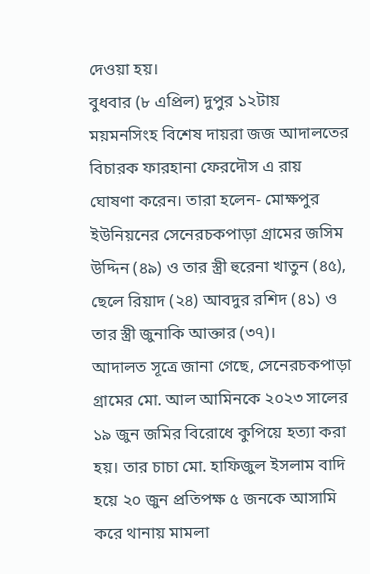দেওয়া হয়।
বুধবার (৮ এপ্রিল) দুপুর ১২টায় ময়মনসিংহ বিশেষ দায়রা জজ আদালতের বিচারক ফারহানা ফেরদৌস এ রায় ঘোষণা করেন। তারা হলেন- মোক্ষপুর ইউনিয়নের সেনেরচকপাড়া গ্রামের জসিম উদ্দিন (৪৯) ও তার স্ত্রী হুরেনা খাতুন (৪৫), ছেলে রিয়াদ (২৪) আবদুর রশিদ (৪১) ও তার স্ত্রী জুনাকি আক্তার (৩৭)।
আদালত সূত্রে জানা গেছে, সেনেরচকপাড়া গ্রামের মো. আল আমিনকে ২০২৩ সালের ১৯ জুন জমির বিরোধে কুপিয়ে হত্যা করা হয়। তার চাচা মো. হাফিজুল ইসলাম বাদি হয়ে ২০ জুন প্রতিপক্ষ ৫ জনকে আসামি করে থানায় মামলা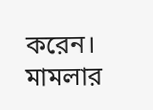করেন। মামলার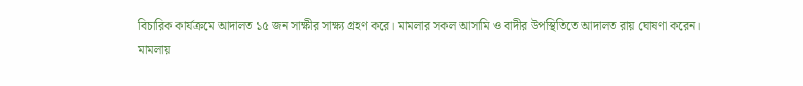বিচারিক কার্যক্রমে আদালত ১৫ জন সাক্ষীর সাক্ষ্য গ্রহণ করে। মামলার সকল আসামি ও বাদীর উপস্থিতিতে আদালত রায় ঘোষণা করেন।
মামলায়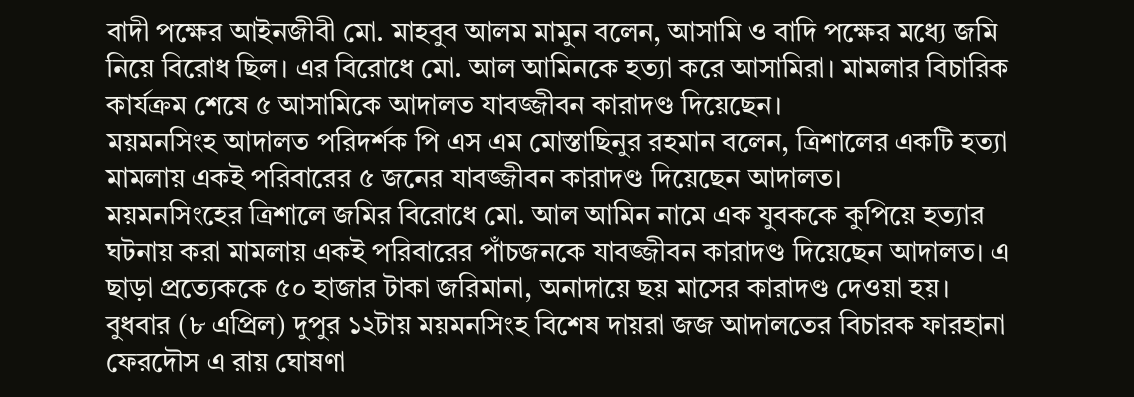বাদী পক্ষের আইনজীবী মো. মাহবুব আলম মামুন বলেন, আসামি ও বাদি পক্ষের মধ্যে জমি নিয়ে বিরোধ ছিল। এর বিরোধে মো. আল আমিনকে হত্যা করে আসামিরা। মামলার বিচারিক কার্যক্রম শেষে ৫ আসামিকে আদালত যাবজ্জীবন কারাদণ্ড দিয়েছেন।
ময়মনসিংহ আদালত পরিদর্শক পি এস এম মোস্তাছিনুর রহমান বলেন, ত্রিশালের একটি হত্যা মামলায় একই পরিবারের ৫ জনের যাবজ্জীবন কারাদণ্ড দিয়েছেন আদালত।
ময়মনসিংহের ত্রিশালে জমির বিরোধে মো. আল আমিন নামে এক যুবককে কুপিয়ে হত্যার ঘটনায় করা মামলায় একই পরিবারের পাঁচজনকে যাবজ্জীবন কারাদণ্ড দিয়েছেন আদালত। এ ছাড়া প্রত্যেককে ৫০ হাজার টাকা জরিমানা, অনাদায়ে ছয় মাসের কারাদণ্ড দেওয়া হয়।
বুধবার (৮ এপ্রিল) দুপুর ১২টায় ময়মনসিংহ বিশেষ দায়রা জজ আদালতের বিচারক ফারহানা ফেরদৌস এ রায় ঘোষণা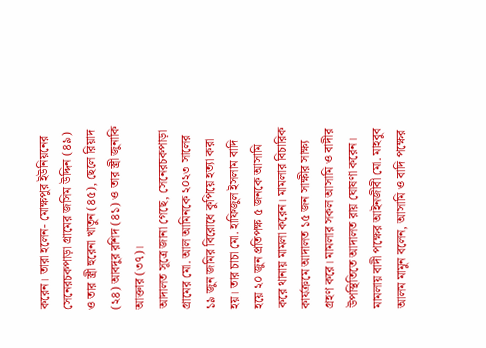করেন। তারা হলেন- মোক্ষপুর ইউনিয়নের সেনেরচকপাড়া গ্রামের জসিম উদ্দিন (৪৯) ও তার স্ত্রী হুরেনা খাতুন (৪৫), ছেলে রিয়াদ (২৪) আবদুর রশিদ (৪১) ও তার স্ত্রী জুনাকি আক্তার (৩৭)।
আদালত সূত্রে জানা গেছে, সেনেরচকপাড়া গ্রামের মো. আল আমিনকে ২০২৩ সালের ১৯ জুন জমির বিরোধে কুপিয়ে হত্যা করা হয়। তার চাচা মো. হাফিজুল ইসলাম বাদি হয়ে ২০ জুন প্রতিপক্ষ ৫ জনকে আসামি করে থানায় মামলা করেন। মামলার বিচারিক কার্যক্রমে আদালত ১৫ জন সাক্ষীর সাক্ষ্য গ্রহণ করে। মামলার সকল আসামি ও বাদীর উপস্থিতিতে আদালত রায় ঘোষণা করেন।
মামলায় বাদী পক্ষের আইনজীবী মো. মাহবুব আলম মামুন বলেন, আসামি ও বাদি পক্ষের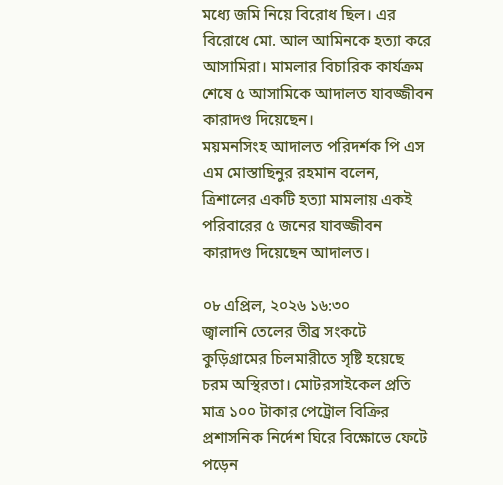মধ্যে জমি নিয়ে বিরোধ ছিল। এর বিরোধে মো. আল আমিনকে হত্যা করে আসামিরা। মামলার বিচারিক কার্যক্রম শেষে ৫ আসামিকে আদালত যাবজ্জীবন কারাদণ্ড দিয়েছেন।
ময়মনসিংহ আদালত পরিদর্শক পি এস এম মোস্তাছিনুর রহমান বলেন, ত্রিশালের একটি হত্যা মামলায় একই পরিবারের ৫ জনের যাবজ্জীবন কারাদণ্ড দিয়েছেন আদালত।

০৮ এপ্রিল, ২০২৬ ১৬:৩০
জ্বালানি তেলের তীব্র সংকটে কুড়িগ্রামের চিলমারীতে সৃষ্টি হয়েছে চরম অস্থিরতা। মোটরসাইকেল প্রতি মাত্র ১০০ টাকার পেট্রোল বিক্রির প্রশাসনিক নির্দেশ ঘিরে বিক্ষোভে ফেটে পড়েন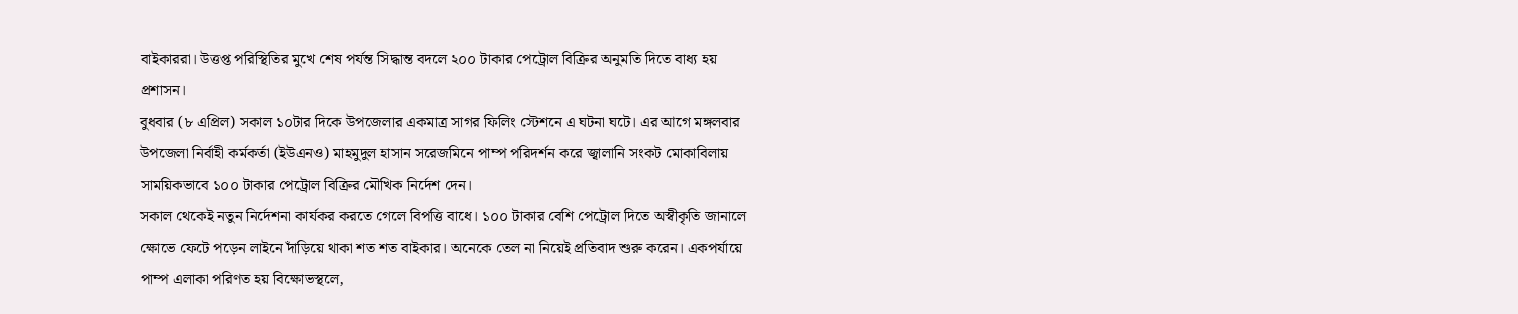বাইকাররা। উত্তপ্ত পরিস্থিতির মুখে শেষ পর্যন্ত সিদ্ধান্ত বদলে ২০০ টাকার পেট্রোল বিক্রির অনুমতি দিতে বাধ্য হয় প্রশাসন।
বুধবার (৮ এপ্রিল) সকাল ১০টার দিকে উপজেলার একমাত্র সাগর ফিলিং স্টেশনে এ ঘটনা ঘটে। এর আগে মঙ্গলবার উপজেলা নির্বাহী কর্মকর্তা (ইউএনও) মাহমুদুল হাসান সরেজমিনে পাম্প পরিদর্শন করে জ্বালানি সংকট মোকাবিলায় সাময়িকভাবে ১০০ টাকার পেট্রোল বিক্রির মৌখিক নির্দেশ দেন।
সকাল থেকেই নতুন নির্দেশনা কার্যকর করতে গেলে বিপত্তি বাধে। ১০০ টাকার বেশি পেট্রোল দিতে অস্বীকৃতি জানালে ক্ষোভে ফেটে পড়েন লাইনে দাঁড়িয়ে থাকা শত শত বাইকার। অনেকে তেল না নিয়েই প্রতিবাদ শুরু করেন। একপর্যায়ে পাম্প এলাকা পরিণত হয় বিক্ষোভস্থলে,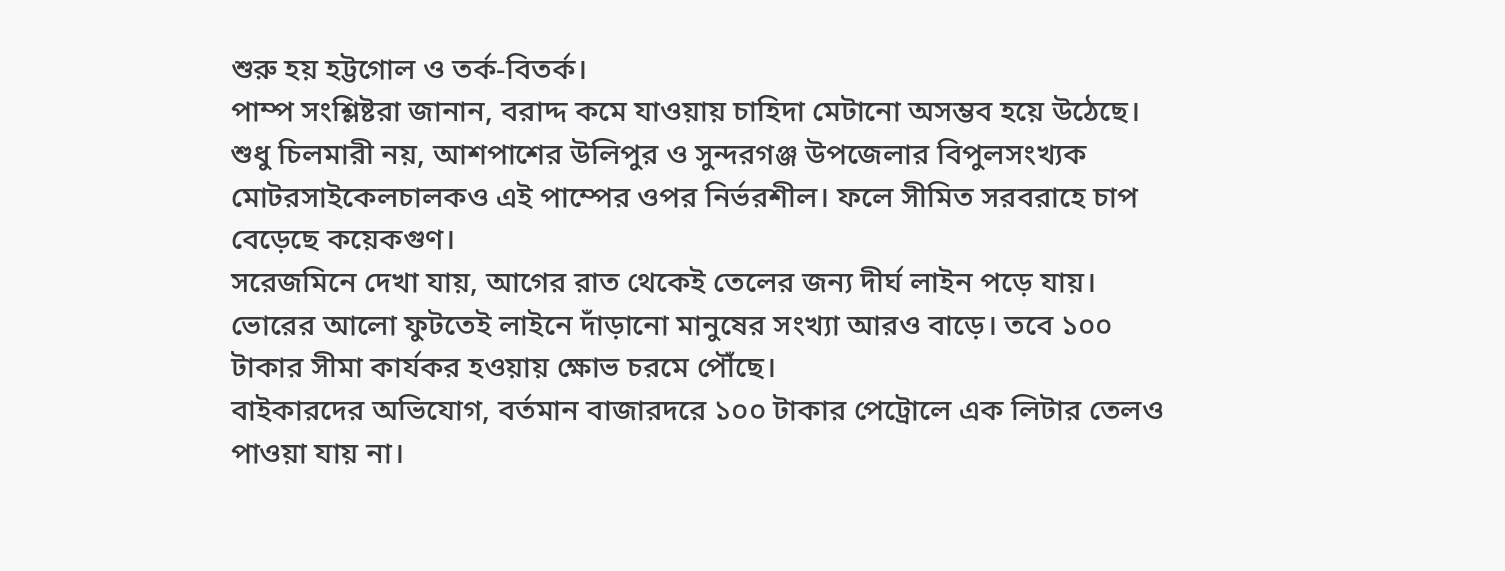শুরু হয় হট্টগোল ও তর্ক-বিতর্ক।
পাম্প সংশ্লিষ্টরা জানান, বরাদ্দ কমে যাওয়ায় চাহিদা মেটানো অসম্ভব হয়ে উঠেছে। শুধু চিলমারী নয়, আশপাশের উলিপুর ও সুন্দরগঞ্জ উপজেলার বিপুলসংখ্যক মোটরসাইকেলচালকও এই পাম্পের ওপর নির্ভরশীল। ফলে সীমিত সরবরাহে চাপ বেড়েছে কয়েকগুণ।
সরেজমিনে দেখা যায়, আগের রাত থেকেই তেলের জন্য দীর্ঘ লাইন পড়ে যায়। ভোরের আলো ফুটতেই লাইনে দাঁড়ানো মানুষের সংখ্যা আরও বাড়ে। তবে ১০০ টাকার সীমা কার্যকর হওয়ায় ক্ষোভ চরমে পৌঁছে।
বাইকারদের অভিযোগ, বর্তমান বাজারদরে ১০০ টাকার পেট্রোলে এক লিটার তেলও পাওয়া যায় না।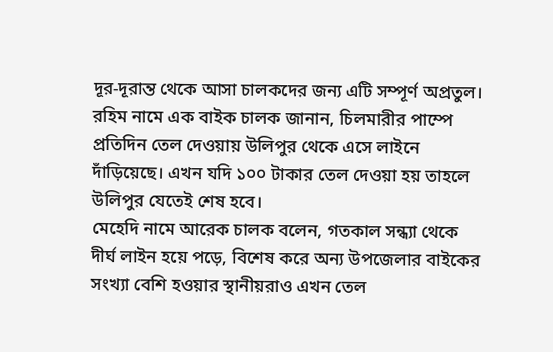দূর-দূরান্ত থেকে আসা চালকদের জন্য এটি সম্পূর্ণ অপ্রতুল।
রহিম নামে এক বাইক চালক জানান, চিলমারীর পাম্পে প্রতিদিন তেল দেওয়ায় উলিপুর থেকে এসে লাইনে দাঁড়িয়েছে। এখন যদি ১০০ টাকার তেল দেওয়া হয় তাহলে উলিপুর যেতেই শেষ হবে।
মেহেদি নামে আরেক চালক বলেন, গতকাল সন্ধ্যা থেকে দীর্ঘ লাইন হয়ে পড়ে, বিশেষ করে অন্য উপজেলার বাইকের সংখ্যা বেশি হওয়ার স্থানীয়রাও এখন তেল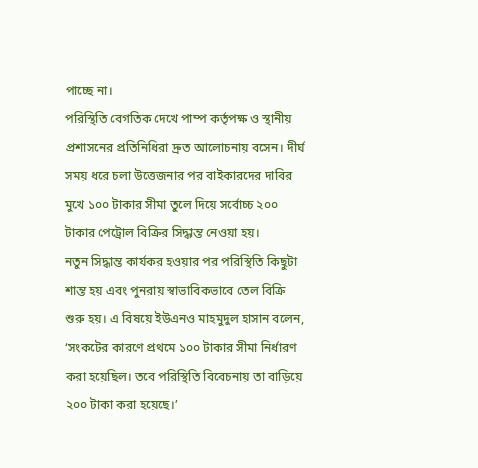পাচ্ছে না।
পরিস্থিতি বেগতিক দেখে পাম্প কর্তৃপক্ষ ও স্থানীয় প্রশাসনের প্রতিনিধিরা দ্রুত আলোচনায় বসেন। দীর্ঘ সময় ধরে চলা উত্তেজনার পর বাইকারদের দাবির মুখে ১০০ টাকার সীমা তুলে দিয়ে সর্বোচ্চ ২০০ টাকার পেট্রোল বিক্রির সিদ্ধান্ত নেওয়া হয়।
নতুন সিদ্ধান্ত কার্যকর হওয়ার পর পরিস্থিতি কিছুটা শান্ত হয় এবং পুনরায় স্বাভাবিকভাবে তেল বিক্রি শুরু হয়। এ বিষয়ে ইউএনও মাহমুদুল হাসান বলেন, ‘সংকটের কারণে প্রথমে ১০০ টাকার সীমা নির্ধারণ করা হয়েছিল। তবে পরিস্থিতি বিবেচনায় তা বাড়িয়ে ২০০ টাকা করা হয়েছে।’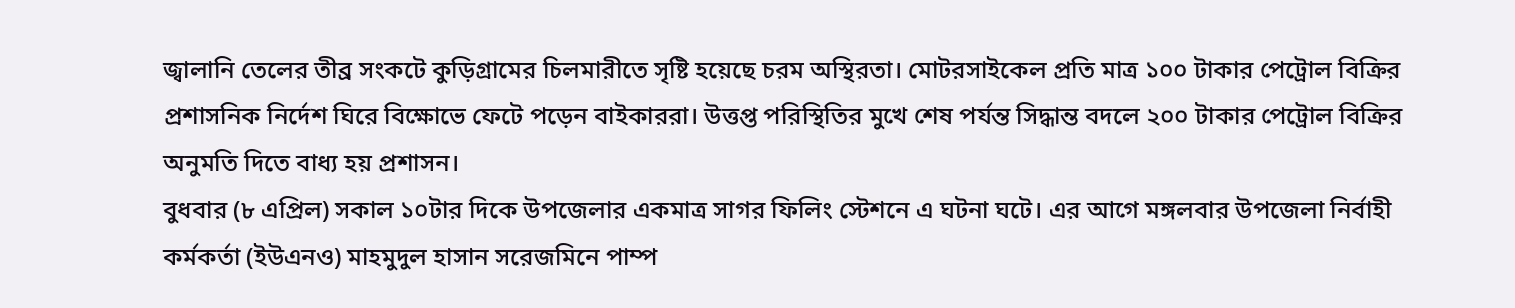জ্বালানি তেলের তীব্র সংকটে কুড়িগ্রামের চিলমারীতে সৃষ্টি হয়েছে চরম অস্থিরতা। মোটরসাইকেল প্রতি মাত্র ১০০ টাকার পেট্রোল বিক্রির প্রশাসনিক নির্দেশ ঘিরে বিক্ষোভে ফেটে পড়েন বাইকাররা। উত্তপ্ত পরিস্থিতির মুখে শেষ পর্যন্ত সিদ্ধান্ত বদলে ২০০ টাকার পেট্রোল বিক্রির অনুমতি দিতে বাধ্য হয় প্রশাসন।
বুধবার (৮ এপ্রিল) সকাল ১০টার দিকে উপজেলার একমাত্র সাগর ফিলিং স্টেশনে এ ঘটনা ঘটে। এর আগে মঙ্গলবার উপজেলা নির্বাহী কর্মকর্তা (ইউএনও) মাহমুদুল হাসান সরেজমিনে পাম্প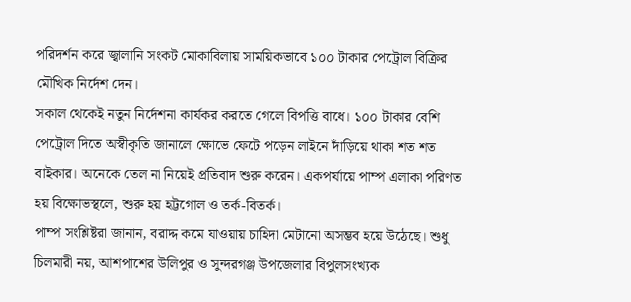পরিদর্শন করে জ্বালানি সংকট মোকাবিলায় সাময়িকভাবে ১০০ টাকার পেট্রোল বিক্রির মৌখিক নির্দেশ দেন।
সকাল থেকেই নতুন নির্দেশনা কার্যকর করতে গেলে বিপত্তি বাধে। ১০০ টাকার বেশি পেট্রোল দিতে অস্বীকৃতি জানালে ক্ষোভে ফেটে পড়েন লাইনে দাঁড়িয়ে থাকা শত শত বাইকার। অনেকে তেল না নিয়েই প্রতিবাদ শুরু করেন। একপর্যায়ে পাম্প এলাকা পরিণত হয় বিক্ষোভস্থলে, শুরু হয় হট্টগোল ও তর্ক-বিতর্ক।
পাম্প সংশ্লিষ্টরা জানান, বরাদ্দ কমে যাওয়ায় চাহিদা মেটানো অসম্ভব হয়ে উঠেছে। শুধু চিলমারী নয়, আশপাশের উলিপুর ও সুন্দরগঞ্জ উপজেলার বিপুলসংখ্যক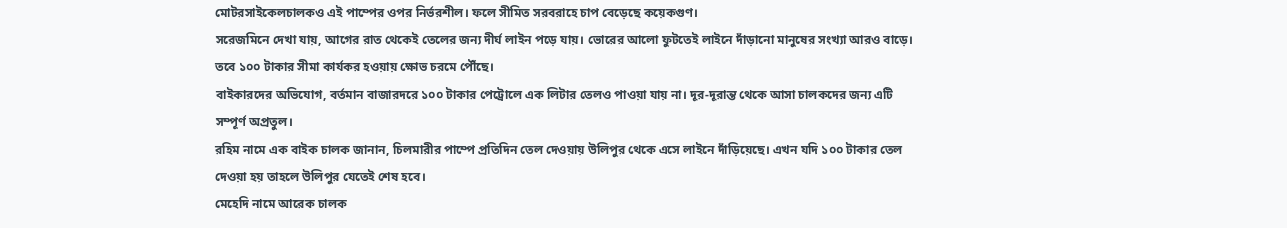মোটরসাইকেলচালকও এই পাম্পের ওপর নির্ভরশীল। ফলে সীমিত সরবরাহে চাপ বেড়েছে কয়েকগুণ।
সরেজমিনে দেখা যায়, আগের রাত থেকেই তেলের জন্য দীর্ঘ লাইন পড়ে যায়। ভোরের আলো ফুটতেই লাইনে দাঁড়ানো মানুষের সংখ্যা আরও বাড়ে। তবে ১০০ টাকার সীমা কার্যকর হওয়ায় ক্ষোভ চরমে পৌঁছে।
বাইকারদের অভিযোগ, বর্তমান বাজারদরে ১০০ টাকার পেট্রোলে এক লিটার তেলও পাওয়া যায় না। দূর-দূরান্ত থেকে আসা চালকদের জন্য এটি সম্পূর্ণ অপ্রতুল।
রহিম নামে এক বাইক চালক জানান, চিলমারীর পাম্পে প্রতিদিন তেল দেওয়ায় উলিপুর থেকে এসে লাইনে দাঁড়িয়েছে। এখন যদি ১০০ টাকার তেল দেওয়া হয় তাহলে উলিপুর যেতেই শেষ হবে।
মেহেদি নামে আরেক চালক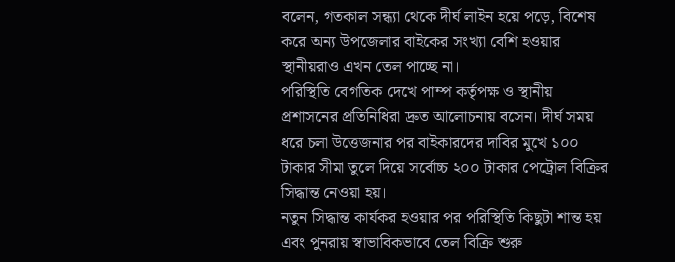বলেন, গতকাল সন্ধ্যা থেকে দীর্ঘ লাইন হয়ে পড়ে, বিশেষ করে অন্য উপজেলার বাইকের সংখ্যা বেশি হওয়ার স্থানীয়রাও এখন তেল পাচ্ছে না।
পরিস্থিতি বেগতিক দেখে পাম্প কর্তৃপক্ষ ও স্থানীয় প্রশাসনের প্রতিনিধিরা দ্রুত আলোচনায় বসেন। দীর্ঘ সময় ধরে চলা উত্তেজনার পর বাইকারদের দাবির মুখে ১০০ টাকার সীমা তুলে দিয়ে সর্বোচ্চ ২০০ টাকার পেট্রোল বিক্রির সিদ্ধান্ত নেওয়া হয়।
নতুন সিদ্ধান্ত কার্যকর হওয়ার পর পরিস্থিতি কিছুটা শান্ত হয় এবং পুনরায় স্বাভাবিকভাবে তেল বিক্রি শুরু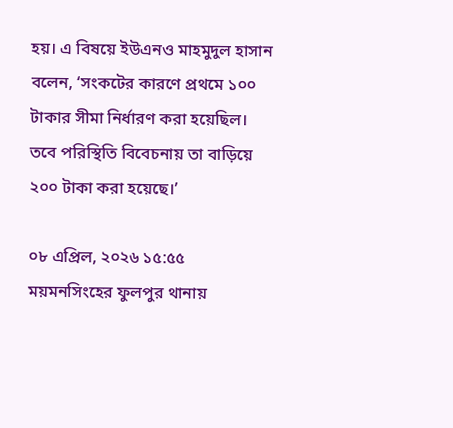হয়। এ বিষয়ে ইউএনও মাহমুদুল হাসান বলেন, ‘সংকটের কারণে প্রথমে ১০০ টাকার সীমা নির্ধারণ করা হয়েছিল। তবে পরিস্থিতি বিবেচনায় তা বাড়িয়ে ২০০ টাকা করা হয়েছে।’

০৮ এপ্রিল, ২০২৬ ১৫:৫৫
ময়মনসিংহের ফুলপুর থানায়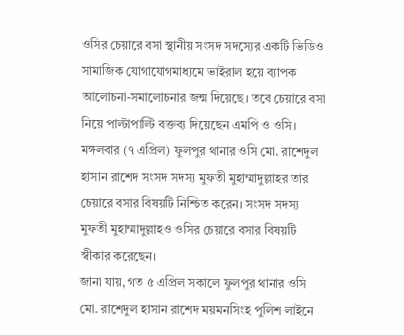ওসির চেয়ারে বসা স্থানীয় সংসদ সদস্যের একটি ভিডিও সামাজিক যোগাযোগমাধ্যমে ভাইরাল হয়ে ব্যাপক আলোচনা-সমালোচনার জন্ম দিয়েছে। তবে চেয়ারে বসা নিয়ে পাল্টাপাল্টি বক্তব্য দিয়েছেন এমপি ও ওসি।
মঙ্গলবার (৭ এপ্রিল) ফুলপুর থানার ওসি মো. রাশেদুল হাসান রাশেদ সংসদ সদস্য মুফতী মুহাম্মাদুল্লাহর তার চেয়ারে বসার বিষয়টি নিশ্চিত করেন। সংসদ সদস্য মুফতী মুহাম্মাদুল্লাহও ওসির চেয়ারে বসার বিষয়টি স্বীকার করেছেন।
জানা যায়, গত ৫ এপ্রিল সকালে ফুলপুর থানার ওসি মো. রাশেদুল হাসান রাশেদ ময়মনসিংহ পুলিশ লাইনে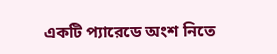একটি প্যারেডে অংশ নিতে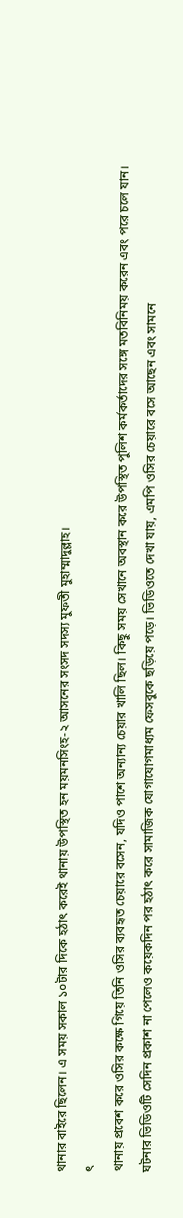থানার বাইরে ছিলেন। এ সময় সকাল ১০টার দিকে হঠাৎ করেই থানায় উপস্থিত হন ময়মনসিংহ-২ আসনের সংসদ সদস্য মুফতী মুহাম্মাদুল্লাহ।
ৎ
থানায় প্রবেশ করে ওসির কক্ষে গিয়ে তিনি ওসির ব্যবহৃত চেয়ারে বসেন, যদিও পাশে অন্যান্য চেয়ার খালি ছিল। কিছু সময় সেখানে অবস্থান করে উপস্থিত পুলিশ কর্মকর্তাদের সঙ্গে মতবিনিময় করেন এবং পরে চলে যান।
ঘটনার ভিডিওটি সেদিন প্রকাশ না পেলেও কয়েকদিন পর হঠাৎ করে সামাজিক যোগাযোগমাধ্যম ফেসবুকে ছড়িয়ে পড়ে। ভিডিওতে দেখা যায়, এমপি ওসির চেয়ারে বসে আছেন এবং সামনে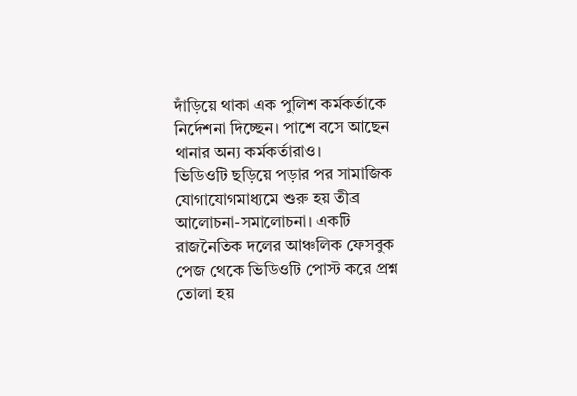দাঁড়িয়ে থাকা এক পুলিশ কর্মকর্তাকে নির্দেশনা দিচ্ছেন। পাশে বসে আছেন থানার অন্য কর্মকর্তারাও।
ভিডিওটি ছড়িয়ে পড়ার পর সামাজিক যোগাযোগমাধ্যমে শুরু হয় তীব্র আলোচনা-সমালোচনা। একটি রাজনৈতিক দলের আঞ্চলিক ফেসবুক পেজ থেকে ভিডিওটি পোস্ট করে প্রশ্ন তোলা হয়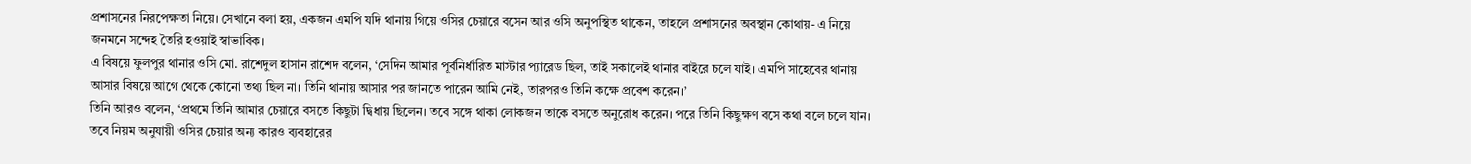প্রশাসনের নিরপেক্ষতা নিয়ে। সেখানে বলা হয়, একজন এমপি যদি থানায় গিয়ে ওসির চেয়ারে বসেন আর ওসি অনুপস্থিত থাকেন, তাহলে প্রশাসনের অবস্থান কোথায়- এ নিয়ে জনমনে সন্দেহ তৈরি হওয়াই স্বাভাবিক।
এ বিষয়ে ফুলপুর থানার ওসি মো. রাশেদুল হাসান রাশেদ বলেন, ‘সেদিন আমার পূর্বনির্ধারিত মাস্টার প্যারেড ছিল, তাই সকালেই থানার বাইরে চলে যাই। এমপি সাহেবের থানায় আসার বিষয়ে আগে থেকে কোনো তথ্য ছিল না। তিনি থানায় আসার পর জানতে পারেন আমি নেই, তারপরও তিনি কক্ষে প্রবেশ করেন।’
তিনি আরও বলেন, ‘প্রথমে তিনি আমার চেয়ারে বসতে কিছুটা দ্বিধায় ছিলেন। তবে সঙ্গে থাকা লোকজন তাকে বসতে অনুরোধ করেন। পরে তিনি কিছুক্ষণ বসে কথা বলে চলে যান। তবে নিয়ম অনুযায়ী ওসির চেয়ার অন্য কারও ব্যবহারের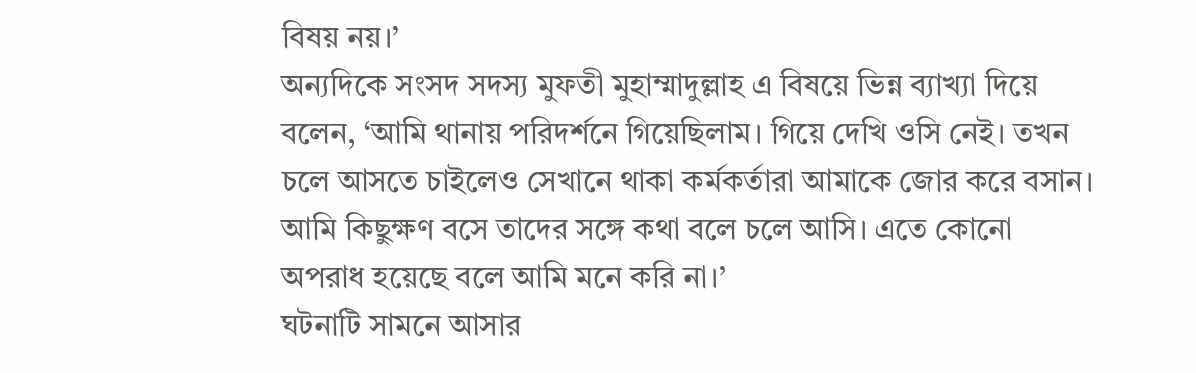বিষয় নয়।’
অন্যদিকে সংসদ সদস্য মুফতী মুহাম্মাদুল্লাহ এ বিষয়ে ভিন্ন ব্যাখ্যা দিয়ে বলেন, ‘আমি থানায় পরিদর্শনে গিয়েছিলাম। গিয়ে দেখি ওসি নেই। তখন চলে আসতে চাইলেও সেখানে থাকা কর্মকর্তারা আমাকে জোর করে বসান। আমি কিছুক্ষণ বসে তাদের সঙ্গে কথা বলে চলে আসি। এতে কোনো অপরাধ হয়েছে বলে আমি মনে করি না।’
ঘটনাটি সামনে আসার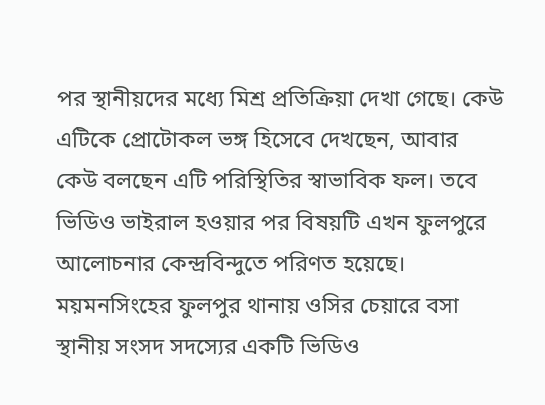পর স্থানীয়দের মধ্যে মিশ্র প্রতিক্রিয়া দেখা গেছে। কেউ এটিকে প্রোটোকল ভঙ্গ হিসেবে দেখছেন, আবার কেউ বলছেন এটি পরিস্থিতির স্বাভাবিক ফল। তবে ভিডিও ভাইরাল হওয়ার পর বিষয়টি এখন ফুলপুরে আলোচনার কেন্দ্রবিন্দুতে পরিণত হয়েছে।
ময়মনসিংহের ফুলপুর থানায় ওসির চেয়ারে বসা স্থানীয় সংসদ সদস্যের একটি ভিডিও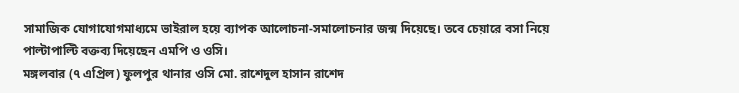সামাজিক যোগাযোগমাধ্যমে ভাইরাল হয়ে ব্যাপক আলোচনা-সমালোচনার জন্ম দিয়েছে। তবে চেয়ারে বসা নিয়ে পাল্টাপাল্টি বক্তব্য দিয়েছেন এমপি ও ওসি।
মঙ্গলবার (৭ এপ্রিল) ফুলপুর থানার ওসি মো. রাশেদুল হাসান রাশেদ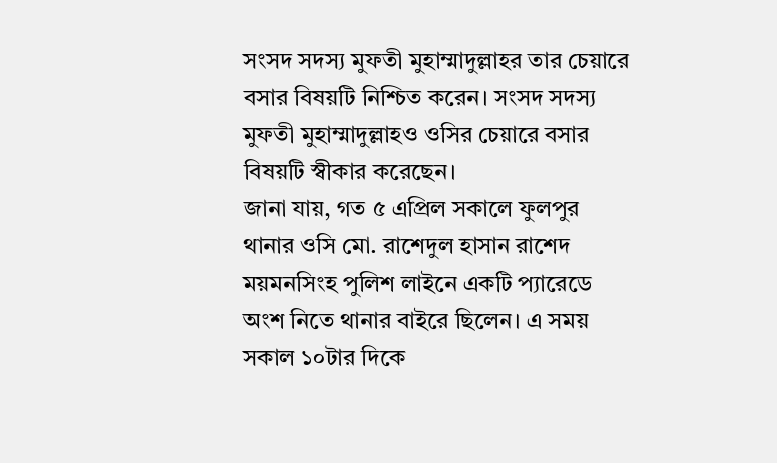সংসদ সদস্য মুফতী মুহাম্মাদুল্লাহর তার চেয়ারে বসার বিষয়টি নিশ্চিত করেন। সংসদ সদস্য মুফতী মুহাম্মাদুল্লাহও ওসির চেয়ারে বসার বিষয়টি স্বীকার করেছেন।
জানা যায়, গত ৫ এপ্রিল সকালে ফুলপুর থানার ওসি মো. রাশেদুল হাসান রাশেদ ময়মনসিংহ পুলিশ লাইনে একটি প্যারেডে অংশ নিতে থানার বাইরে ছিলেন। এ সময় সকাল ১০টার দিকে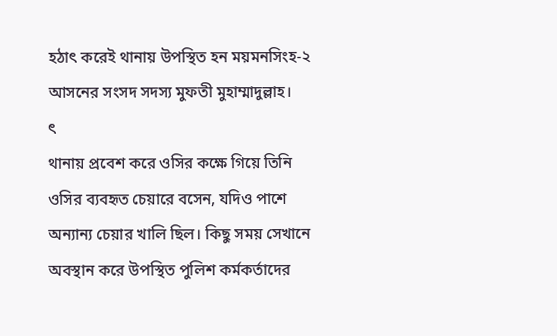হঠাৎ করেই থানায় উপস্থিত হন ময়মনসিংহ-২ আসনের সংসদ সদস্য মুফতী মুহাম্মাদুল্লাহ।
ৎ
থানায় প্রবেশ করে ওসির কক্ষে গিয়ে তিনি ওসির ব্যবহৃত চেয়ারে বসেন, যদিও পাশে অন্যান্য চেয়ার খালি ছিল। কিছু সময় সেখানে অবস্থান করে উপস্থিত পুলিশ কর্মকর্তাদের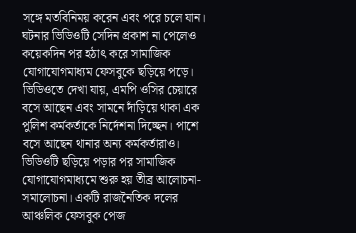সঙ্গে মতবিনিময় করেন এবং পরে চলে যান।
ঘটনার ভিডিওটি সেদিন প্রকাশ না পেলেও কয়েকদিন পর হঠাৎ করে সামাজিক যোগাযোগমাধ্যম ফেসবুকে ছড়িয়ে পড়ে। ভিডিওতে দেখা যায়, এমপি ওসির চেয়ারে বসে আছেন এবং সামনে দাঁড়িয়ে থাকা এক পুলিশ কর্মকর্তাকে নির্দেশনা দিচ্ছেন। পাশে বসে আছেন থানার অন্য কর্মকর্তারাও।
ভিডিওটি ছড়িয়ে পড়ার পর সামাজিক যোগাযোগমাধ্যমে শুরু হয় তীব্র আলোচনা-সমালোচনা। একটি রাজনৈতিক দলের আঞ্চলিক ফেসবুক পেজ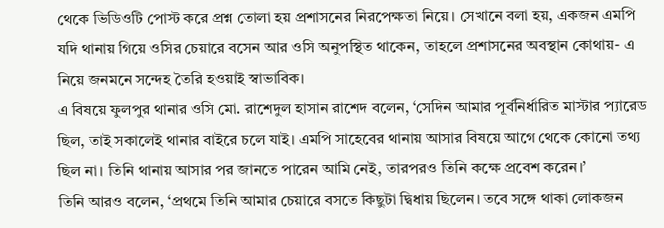থেকে ভিডিওটি পোস্ট করে প্রশ্ন তোলা হয় প্রশাসনের নিরপেক্ষতা নিয়ে। সেখানে বলা হয়, একজন এমপি যদি থানায় গিয়ে ওসির চেয়ারে বসেন আর ওসি অনুপস্থিত থাকেন, তাহলে প্রশাসনের অবস্থান কোথায়- এ নিয়ে জনমনে সন্দেহ তৈরি হওয়াই স্বাভাবিক।
এ বিষয়ে ফুলপুর থানার ওসি মো. রাশেদুল হাসান রাশেদ বলেন, ‘সেদিন আমার পূর্বনির্ধারিত মাস্টার প্যারেড ছিল, তাই সকালেই থানার বাইরে চলে যাই। এমপি সাহেবের থানায় আসার বিষয়ে আগে থেকে কোনো তথ্য ছিল না। তিনি থানায় আসার পর জানতে পারেন আমি নেই, তারপরও তিনি কক্ষে প্রবেশ করেন।’
তিনি আরও বলেন, ‘প্রথমে তিনি আমার চেয়ারে বসতে কিছুটা দ্বিধায় ছিলেন। তবে সঙ্গে থাকা লোকজন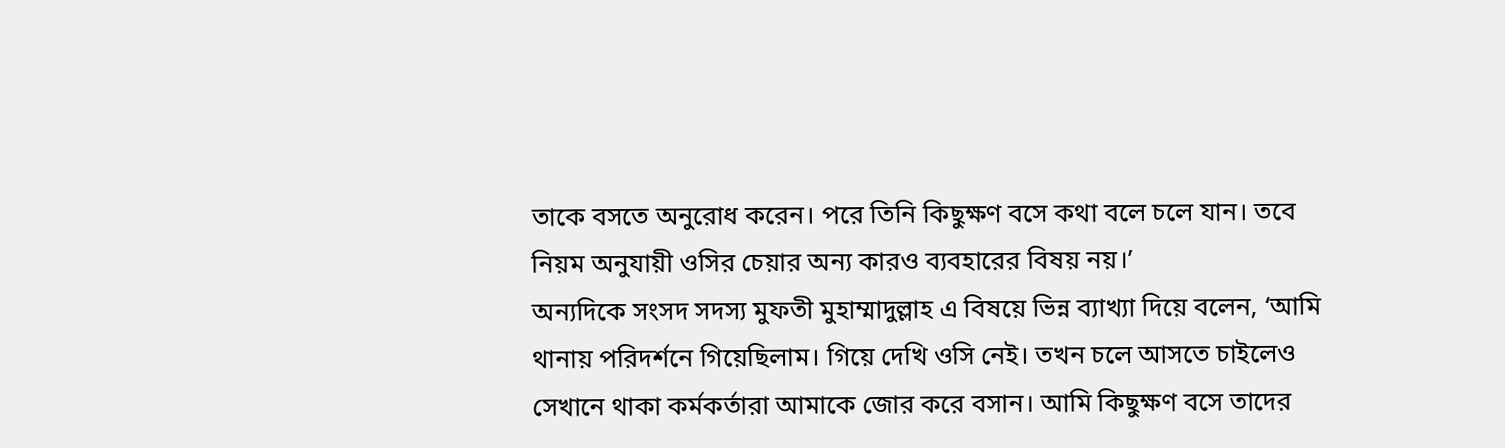তাকে বসতে অনুরোধ করেন। পরে তিনি কিছুক্ষণ বসে কথা বলে চলে যান। তবে নিয়ম অনুযায়ী ওসির চেয়ার অন্য কারও ব্যবহারের বিষয় নয়।’
অন্যদিকে সংসদ সদস্য মুফতী মুহাম্মাদুল্লাহ এ বিষয়ে ভিন্ন ব্যাখ্যা দিয়ে বলেন, ‘আমি থানায় পরিদর্শনে গিয়েছিলাম। গিয়ে দেখি ওসি নেই। তখন চলে আসতে চাইলেও সেখানে থাকা কর্মকর্তারা আমাকে জোর করে বসান। আমি কিছুক্ষণ বসে তাদের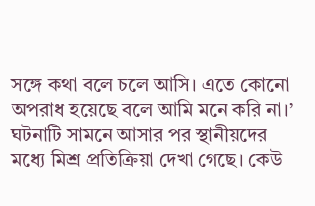সঙ্গে কথা বলে চলে আসি। এতে কোনো অপরাধ হয়েছে বলে আমি মনে করি না।’
ঘটনাটি সামনে আসার পর স্থানীয়দের মধ্যে মিশ্র প্রতিক্রিয়া দেখা গেছে। কেউ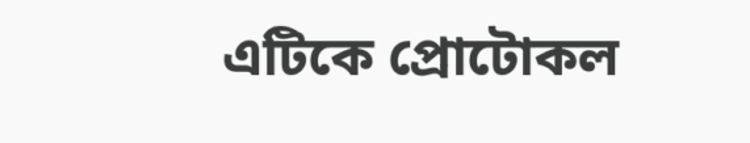এটিকে প্রোটোকল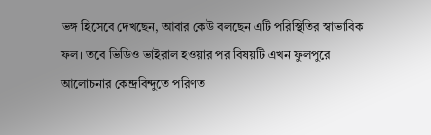ভঙ্গ হিসেবে দেখছেন, আবার কেউ বলছেন এটি পরিস্থিতির স্বাভাবিক ফল। তবে ভিডিও ভাইরাল হওয়ার পর বিষয়টি এখন ফুলপুরে আলোচনার কেন্দ্রবিন্দুতে পরিণত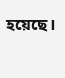হয়েছে।